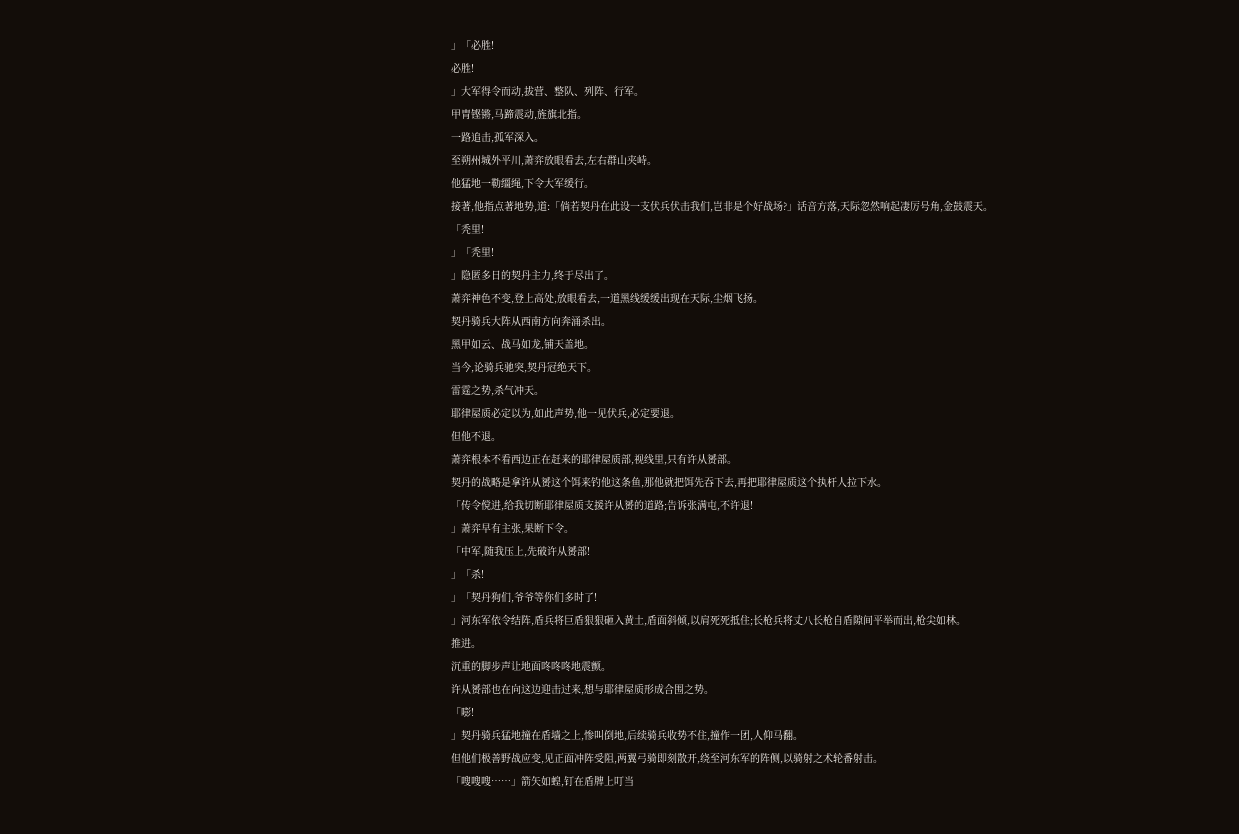」「必胜!
必胜!
」大军得令而动,拔营、整队、列阵、行军。
甲胄铿锵,马蹄震动,旌旗北指。
一路追击,孤军深入。
至朔州城外平川,萧弈放眼看去,左右群山夹峙。
他猛地一勒缰绳,下令大军缓行。
接著,他指点著地势,道:「倘若契丹在此设一支伏兵伏击我们,岂非是个好战场?」话音方落,天际忽然响起凄厉号角,金鼓震天。
「秃里!
」「秃里!
」隐匿多日的契丹主力,终于尽出了。
萧弈神色不变,登上高处,放眼看去,一道黑线缓缓出现在天际,尘烟飞扬。
契丹骑兵大阵从西南方向奔涌杀出。
黑甲如云、战马如龙,铺天盖地。
当今,论骑兵驰突,契丹冠绝天下。
雷霆之势,杀气冲天。
耶律屋质必定以为,如此声势,他一见伏兵,必定要退。
但他不退。
萧弈根本不看西边正在赶来的耶律屋质部,视线里,只有许从赟部。
契丹的战略是拿许从赟这个饵来钓他这条鱼,那他就把饵先吞下去,再把耶律屋质这个执杆人拉下水。
「传令傥进,给我切断耶律屋质支援许从赟的道路;告诉张满屯,不许退!
」萧弈早有主张,果断下令。
「中军,随我压上,先破许从赟部!
」「杀!
」「契丹狗们,爷爷等你们多时了!
」河东军依令结阵,盾兵将巨盾狠狠砸入黄土,盾面斜倾,以肩死死抵住;长枪兵将丈八长枪自盾隙间平举而出,枪尖如林。
推进。
沉重的脚步声让地面咚咚咚地震颤。
许从赟部也在向这边迎击过来,想与耶律屋质形成合围之势。
「嘭!
」契丹骑兵猛地撞在盾墙之上,惨叫倒地,后续骑兵收势不住,撞作一团,人仰马翻。
但他们极善野战应变,见正面冲阵受阻,两翼弓骑即刻散开,绕至河东军的阵侧,以骑射之术轮番射击。
「嗖嗖嗖……」箭矢如蝗,钉在盾牌上叮当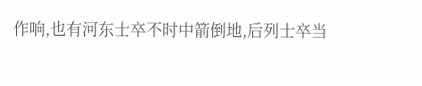作响,也有河东士卒不时中箭倒地,后列士卒当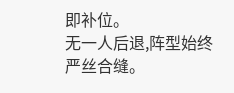即补位。
无一人后退,阵型始终严丝合缝。